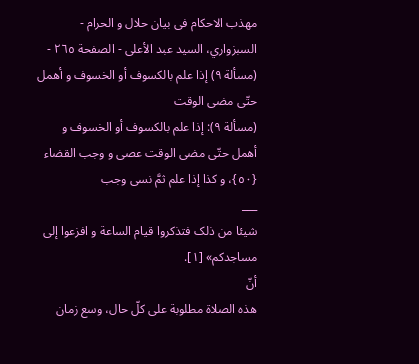مهذب الاحکام فی بیان حلال و الحرام - السبزواري، السيد عبد الأعلى - الصفحة ٢٦٥ - (مسألة ٩) إذا علم بالکسوف أو الخسوف و أهمل حتّی مضی الوقت
(مسألة ٩): إذا علم بالکسوف أو الخسوف و أهمل حتّی مضی الوقت عصی و وجب القضاء {٥٠}، و کذا إذا علم ثمَّ نسی وجب
___
شیئا من ذلک فتذکروا قیام الساعة و افزعوا إلی مساجدکم» [١].
أنّ
هذه الصلاة مطلوبة علی کلّ حال، وسع زمان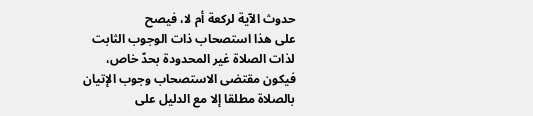حدوث الآیة لرکعة أم لا، فیصح
علی هذا استصحاب ذات الوجوب الثابت لذات الصلاة غیر المحدودة بحدّ خاص،
فیکون مقتضی الاستصحاب وجوب الإتیان بالصلاة مطلقا إلا مع الدلیل علی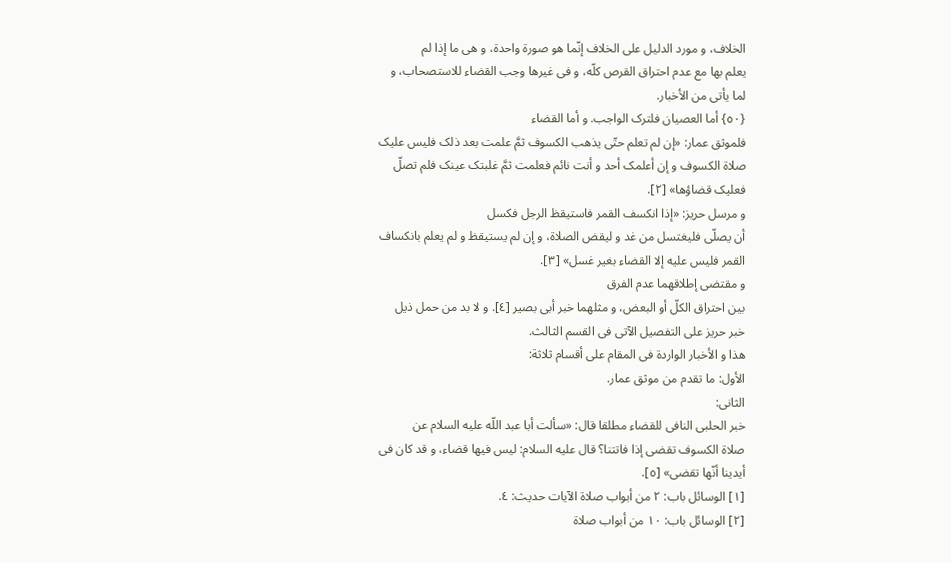الخلاف، و مورد الدلیل علی الخلاف إنّما هو صورة واحدة، و هی ما إذا لم
یعلم بها مع عدم احتراق القرص کلّه، و فی غیرها وجب القضاء للاستصحاب، و
لما یأتی من الأخبار.
{٥٠} أما العصیان فلترک الواجب. و أما القضاء
فلموثق عمار: «إن لم تعلم حتّی یذهب الکسوف ثمَّ علمت بعد ذلک فلیس علیک
صلاة الکسوف و إن أعلمک أحد و أنت نائم فعلمت ثمَّ غلبتک عینک فلم تصلّ
فعلیک قضاؤها» [٢].
و مرسل حریز: «إذا انکسف القمر فاستیقظ الرجل فکسل
أن یصلّی فلیغتسل من غد و لیقض الصلاة، و إن لم یستیقظ و لم یعلم بانکساف
القمر فلیس علیه إلا القضاء بغیر غسل» [٣].
و مقتضی إطلاقهما عدم الفرق
بین احتراق الکلّ أو البعض، و مثلهما خبر أبی بصیر [٤]. و لا بد من حمل ذیل
خبر حریز علی التفصیل الآتی فی القسم الثالث.
هذا و الأخبار الواردة فی المقام علی أقسام ثلاثة:
الأول: ما تقدم من موثق عمار.
الثانی:
خبر الحلبی النافی للقضاء مطلقا قال: «سألت أبا عبد اللّه علیه السلام عن
صلاة الکسوف تقضی إذا فاتتنا؟ قال علیه السلام: لیس فیها قضاء، و قد کان فی
أیدینا أنّها تقضی» [٥].
[١] الوسائل باب: ٢ من أبواب صلاة الآیات حدیث: ٤.
[٢] الوسائل باب: ١٠ من أبواب صلاة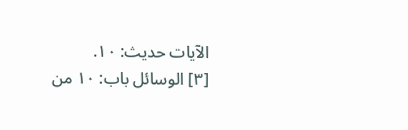الآیات حدیث: ١٠.
[٣] الوسائل باب: ١٠ من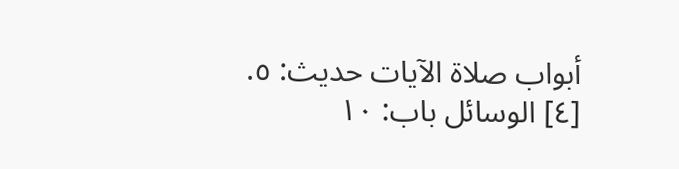أبواب صلاة الآیات حدیث: ٥.
[٤] الوسائل باب: ١٠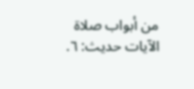من أبواب صلاة الآیات حدیث: ٦.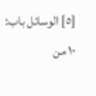[٥] الوسائل باب: ١٠ من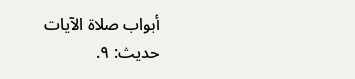أبواب صلاة الآیات حدیث: ٩.